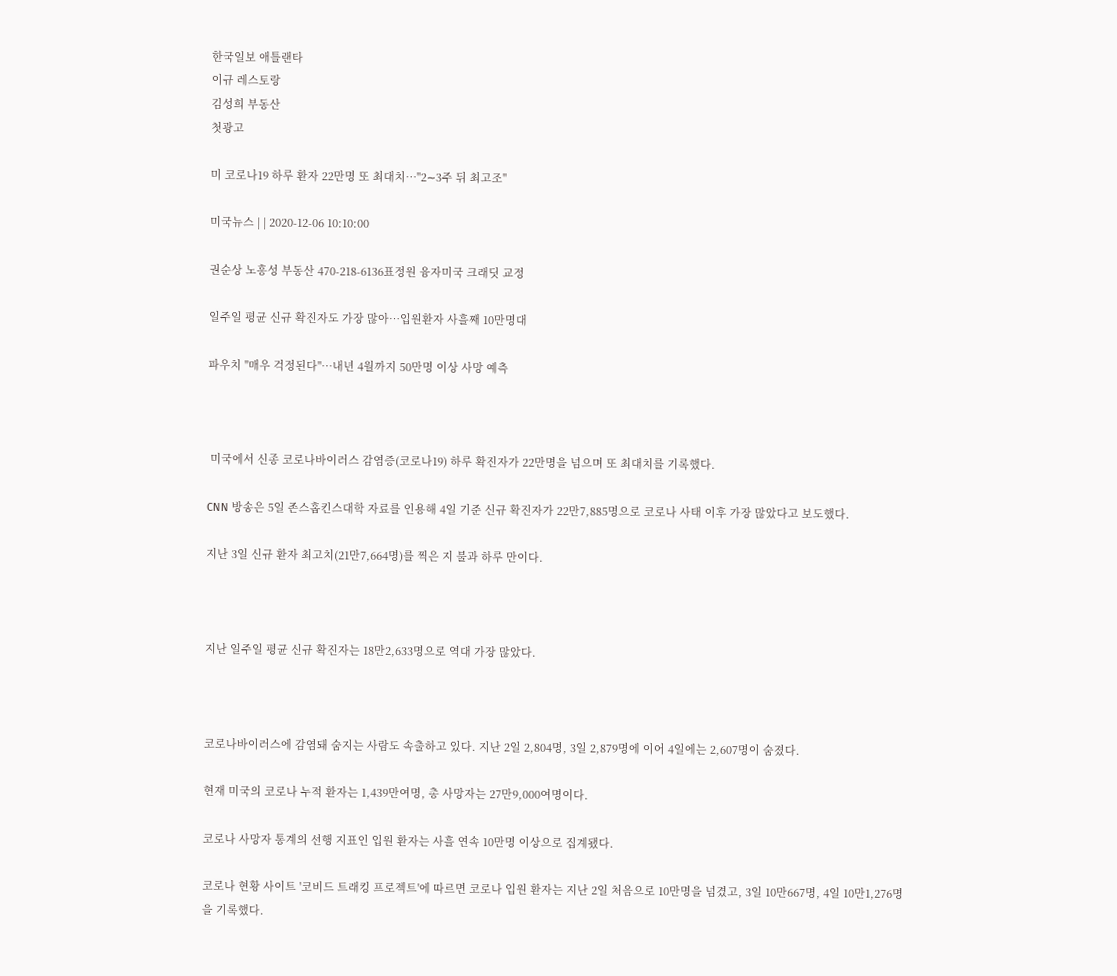한국일보 애틀랜타
이규 레스토랑
김성희 부동산
첫광고

미 코로나19 하루 환자 22만명 또 최대치…"2∼3주 뒤 최고조"

미국뉴스 | | 2020-12-06 10:10:00

권순상 노흥성 부동산 470-218-6136표정원 융자미국 크래딧 교정

일주일 평균 신규 확진자도 가장 많아…입원환자 사흘째 10만명대

파우치 "매우 걱정된다"…내년 4월까지 50만명 이상 사망 예측



 미국에서 신종 코로나바이러스 감염증(코로나19) 하루 확진자가 22만명을 넘으며 또 최대치를 기록했다.

CNN 방송은 5일 존스홉킨스대학 자료를 인용해 4일 기준 신규 확진자가 22만7,885명으로 코로나 사태 이후 가장 많았다고 보도했다.

지난 3일 신규 환자 최고치(21만7,664명)를 찍은 지 불과 하루 만이다.



지난 일주일 평균 신규 확진자는 18만2,633명으로 역대 가장 많았다.



코로나바이러스에 감염돼 숨지는 사람도 속출하고 있다. 지난 2일 2,804명, 3일 2,879명에 이어 4일에는 2,607명이 숨졌다.

현재 미국의 코로나 누적 환자는 1,439만여명, 총 사망자는 27만9,000여명이다.

코로나 사망자 통계의 선행 지표인 입원 환자는 사흘 연속 10만명 이상으로 집계됐다.

코로나 현황 사이트 '코비드 트래킹 프로젝트'에 따르면 코로나 입원 환자는 지난 2일 처음으로 10만명을 넘겼고, 3일 10만667명, 4일 10만1,276명을 기록했다.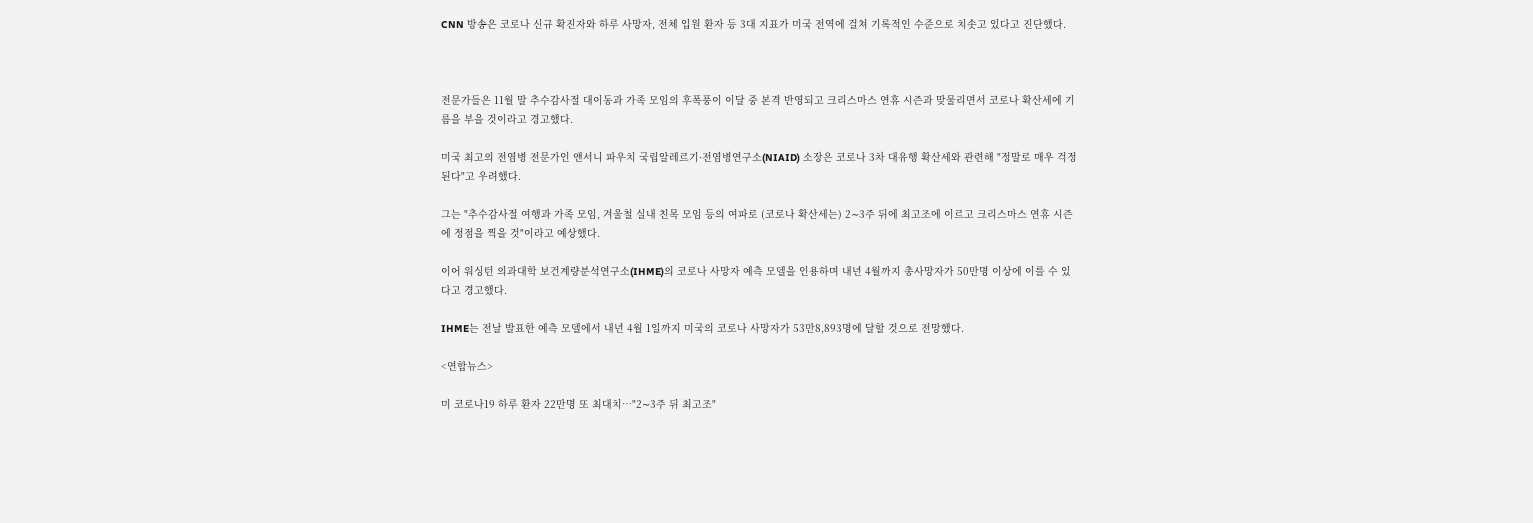CNN 방송은 코로나 신규 확진자와 하루 사망자, 전체 입원 환자 등 3대 지표가 미국 전역에 걸쳐 기록적인 수준으로 치솟고 있다고 진단했다.



전문가들은 11월 말 추수감사절 대이동과 가족 모임의 후폭풍이 이달 중 본격 반영되고 크리스마스 연휴 시즌과 맞물리면서 코로나 확산세에 기름을 부을 것이라고 경고했다.

미국 최고의 전염병 전문가인 앤서니 파우치 국립알레르기·전염병연구소(NIAID) 소장은 코로나 3차 대유행 확산세와 관련해 "정말로 매우 걱정된다"고 우려했다.

그는 "추수감사절 여행과 가족 모임, 겨울철 실내 친목 모임 등의 여파로 (코로나 확산세는) 2∼3주 뒤에 최고조에 이르고 크리스마스 연휴 시즌에 정점을 찍을 것"이라고 예상했다.

이어 워싱턴 의과대학 보건계량분석연구소(IHME)의 코로나 사망자 예측 모델을 인용하며 내년 4월까지 총사망자가 50만명 이상에 이를 수 있다고 경고했다.

IHME는 전날 발표한 예측 모델에서 내년 4월 1일까지 미국의 코로나 사망자가 53만8,893명에 달할 것으로 전망했다.

<연합뉴스>

미 코로나19 하루 환자 22만명 또 최대치…"2∼3주 뒤 최고조"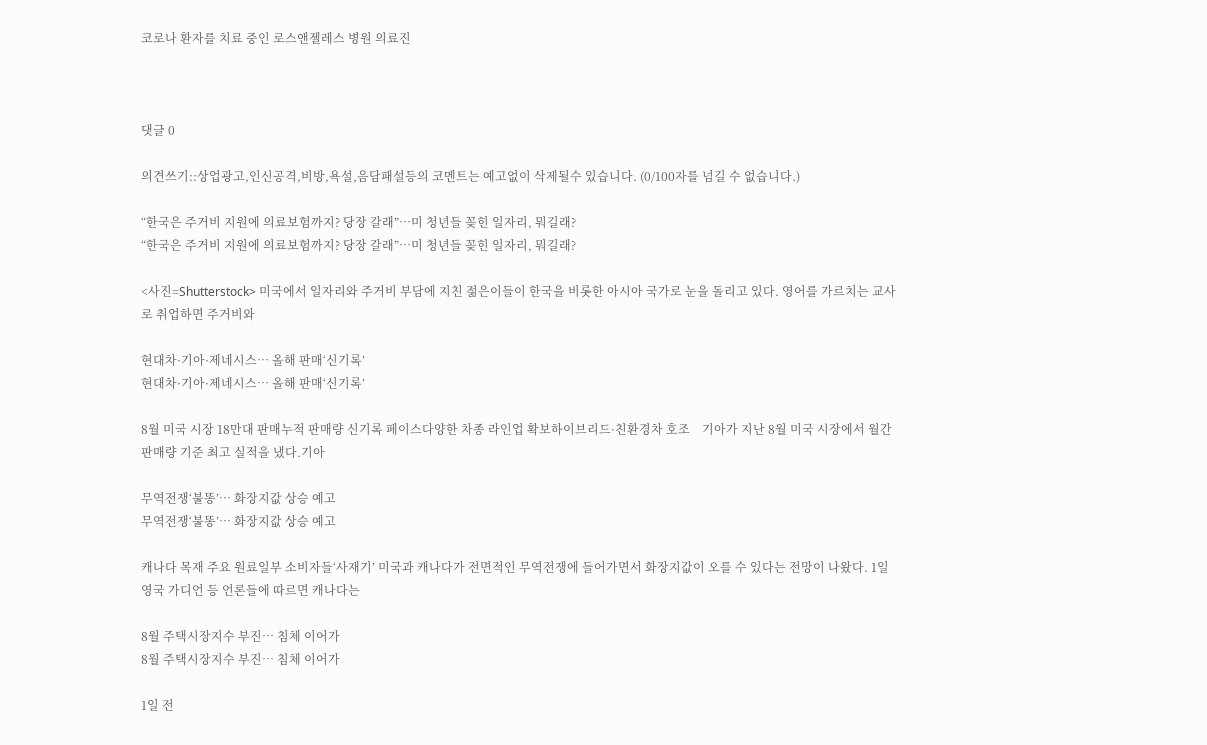코로나 환자를 치료 중인 로스앤젤레스 병원 의료진



댓글 0

의견쓰기::상업광고,인신공격,비방,욕설,음담패설등의 코멘트는 예고없이 삭제될수 있습니다. (0/100자를 넘길 수 없습니다.)

“한국은 주거비 지원에 의료보험까지? 당장 갈래”…미 청년들 꽂힌 일자리, 뭐길래?
“한국은 주거비 지원에 의료보험까지? 당장 갈래”…미 청년들 꽂힌 일자리, 뭐길래?

<사진=Shutterstock> 미국에서 일자리와 주거비 부담에 지친 젊은이들이 한국을 비롯한 아시아 국가로 눈을 돌리고 있다. 영어를 가르치는 교사로 취업하면 주거비와

현대차·기아·제네시스… 올해 판매‘신기록’
현대차·기아·제네시스… 올해 판매‘신기록’

8월 미국 시장 18만대 판매누적 판매량 신기록 페이스다양한 차종 라인업 확보하이브리드·친환경차 호조    기아가 지난 8월 미국 시장에서 월간 판매량 기준 최고 실적을 냈다.기아

무역전쟁‘불똥’… 화장지값 상승 예고
무역전쟁‘불똥’… 화장지값 상승 예고

캐나다 목재 주요 원료일부 소비자들‘사재기’ 미국과 캐나다가 전면적인 무역전쟁에 들어가면서 화장지값이 오를 수 있다는 전망이 나왔다. 1일 영국 가디언 등 언론들에 따르면 캐나다는

8월 주택시장지수 부진… 침체 이어가
8월 주택시장지수 부진… 침체 이어가

1일 전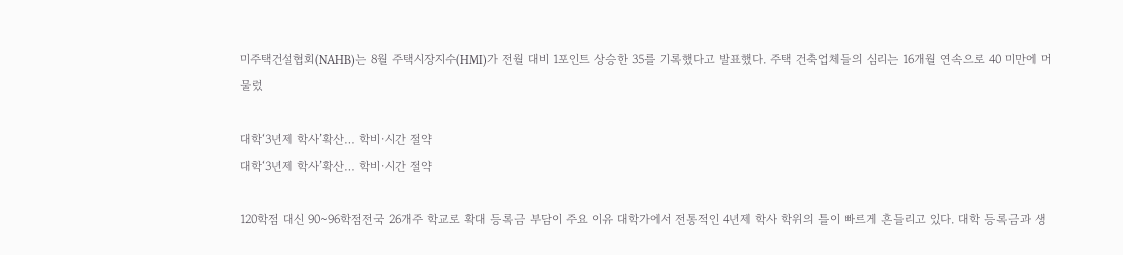미주택건설협회(NAHB)는 8월 주택시장지수(HMI)가 전월 대비 1포인트 상승한 35를 기록했다고 발표했다. 주택 건축업체들의 심리는 16개월 연속으로 40 미만에 머물렀

대학‘3년제 학사’확산… 학비·시간 절약
대학‘3년제 학사’확산… 학비·시간 절약

120학점 대신 90~96학점전국 26개주 학교로 확대 등록금 부담이 주요 이유 대학가에서 전통적인 4년제 학사 학위의 틀이 빠르게 흔들리고 있다. 대학 등록금과 생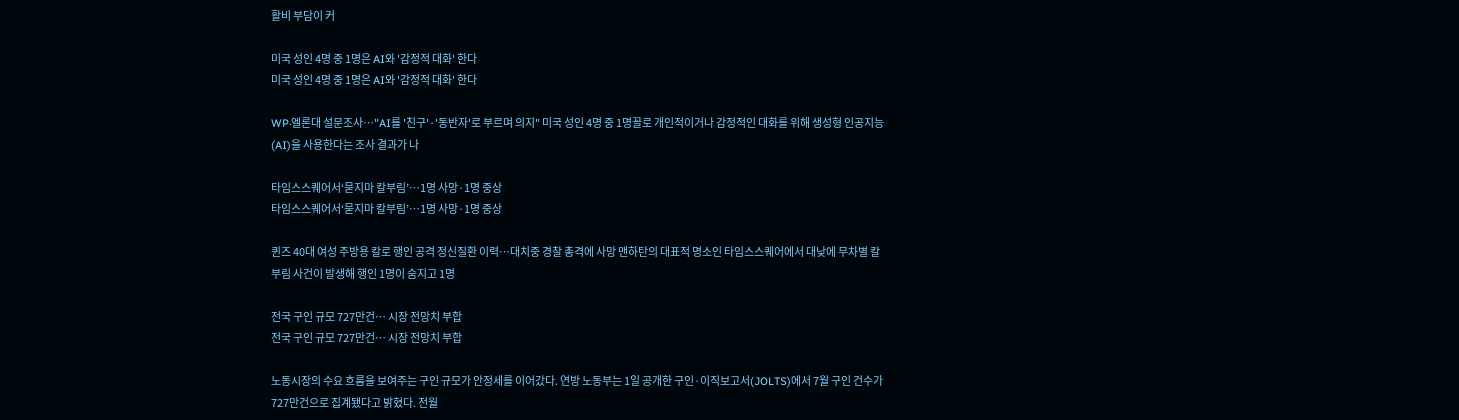활비 부담이 커

미국 성인 4명 중 1명은 AI와 '감정적 대화' 한다
미국 성인 4명 중 1명은 AI와 '감정적 대화' 한다

WP·엘론대 설문조사…"AI를 '친구'·'동반자'로 부르며 의지" 미국 성인 4명 중 1명꼴로 개인적이거나 감정적인 대화를 위해 생성형 인공지능(AI)을 사용한다는 조사 결과가 나

타임스스퀘어서‘묻지마 칼부림’…1명 사망·1명 중상
타임스스퀘어서‘묻지마 칼부림’…1명 사망·1명 중상

퀸즈 40대 여성 주방용 칼로 행인 공격 정신질환 이력…대치중 경찰 총격에 사망 맨하탄의 대표적 명소인 타임스스퀘어에서 대낮에 무차별 칼부림 사건이 발생해 행인 1명이 숨지고 1명

전국 구인 규모 727만건… 시장 전망치 부합
전국 구인 규모 727만건… 시장 전망치 부합

노동시장의 수요 흐름을 보여주는 구인 규모가 안정세를 이어갔다. 연방 노동부는 1일 공개한 구인·이직보고서(JOLTS)에서 7월 구인 건수가 727만건으로 집계됐다고 밝혔다. 전월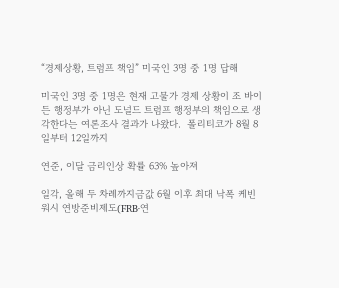“경제상황, 트럼프 책임” 미국인 3명 중 1명 답해

미국인 3명 중 1명은 현재 고물가 경제 상황이 조 바이든 행정부가 아닌 도널드 트럼프 행정부의 책임으로 생각한다는 여론조사 결과가 나왔다.  폴리티코가 8월 8일부터 12일까지

연준, 이달 금리인상 확률 63% 높아져

일각, 올해 두 차례까지금값 6월 이후 최대 낙폭 케빈 워시 연방준비제도(FRB·연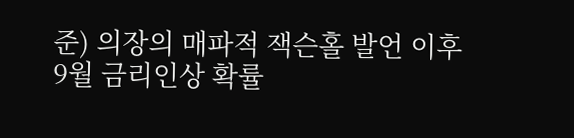준) 의장의 매파적 잭슨홀 발언 이후 9월 금리인상 확률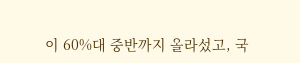이 60%대 중반까지 올라섰고, 국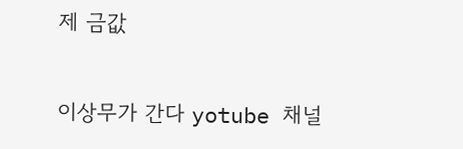제 금값

이상무가 간다 yotube 채널